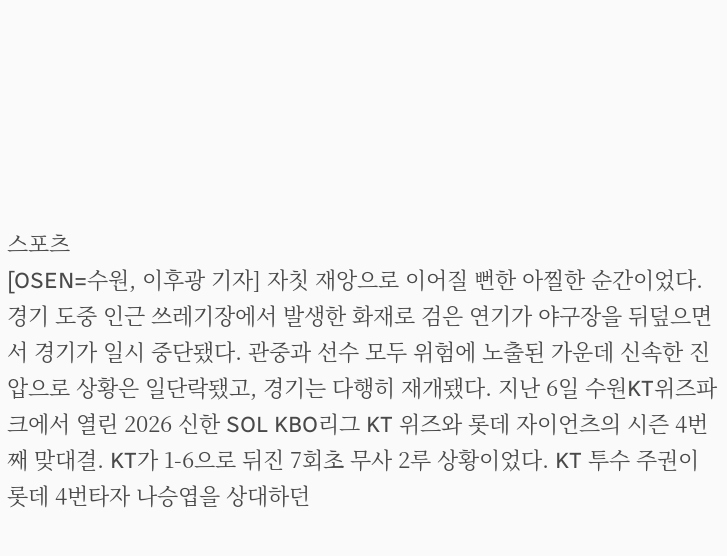스포츠
[OSEN=수원, 이후광 기자] 자칫 재앙으로 이어질 뻔한 아찔한 순간이었다. 경기 도중 인근 쓰레기장에서 발생한 화재로 검은 연기가 야구장을 뒤덮으면서 경기가 일시 중단됐다. 관중과 선수 모두 위험에 노출된 가운데 신속한 진압으로 상황은 일단락됐고, 경기는 다행히 재개됐다. 지난 6일 수원KT위즈파크에서 열린 2026 신한 SOL KBO리그 KT 위즈와 롯데 자이언츠의 시즌 4번째 맞대결. KT가 1-6으로 뒤진 7회초 무사 2루 상황이었다. KT 투수 주권이 롯데 4번타자 나승엽을 상대하던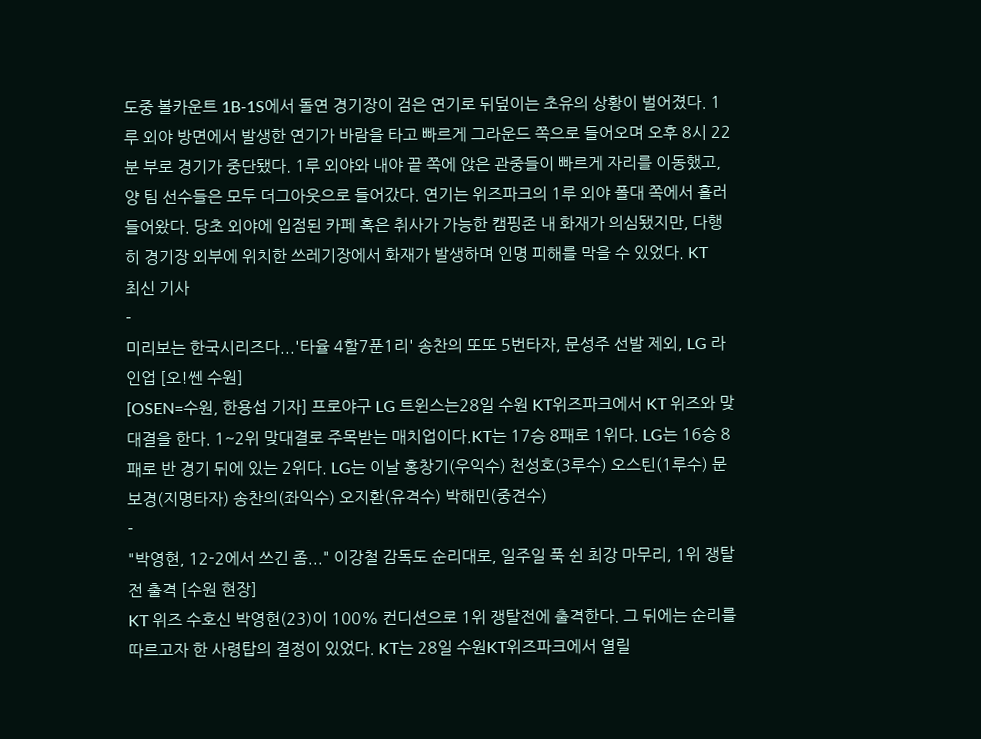도중 볼카운트 1B-1S에서 돌연 경기장이 검은 연기로 뒤덮이는 초유의 상황이 벌어졌다. 1루 외야 방면에서 발생한 연기가 바람을 타고 빠르게 그라운드 쪽으로 들어오며 오후 8시 22분 부로 경기가 중단됐다. 1루 외야와 내야 끝 쪽에 앉은 관중들이 빠르게 자리를 이동했고, 양 팀 선수들은 모두 더그아웃으로 들어갔다. 연기는 위즈파크의 1루 외야 폴대 쪽에서 흘러들어왔다. 당초 외야에 입점된 카페 혹은 취사가 가능한 캠핑존 내 화재가 의심됐지만, 다행히 경기장 외부에 위치한 쓰레기장에서 화재가 발생하며 인명 피해를 막을 수 있었다. KT
최신 기사
-
미리보는 한국시리즈다...'타율 4할7푼1리' 송찬의 또또 5번타자, 문성주 선발 제외, LG 라인업 [오!쎈 수원]
[OSEN=수원, 한용섭 기자] 프로야구 LG 트윈스는28일 수원 KT위즈파크에서 KT 위즈와 맞대결을 한다. 1~2위 맞대결로 주목받는 매치업이다.KT는 17승 8패로 1위다. LG는 16승 8패로 반 경기 뒤에 있는 2위다. LG는 이날 홍창기(우익수) 천성호(3루수) 오스틴(1루수) 문보경(지명타자) 송찬의(좌익수) 오지환(유격수) 박해민(중견수)
-
"박영현, 12-2에서 쓰긴 좀..." 이강철 감독도 순리대로, 일주일 푹 쉰 최강 마무리, 1위 쟁탈전 출격 [수원 현장]
KT 위즈 수호신 박영현(23)이 100% 컨디션으로 1위 쟁탈전에 출격한다. 그 뒤에는 순리를 따르고자 한 사령탑의 결정이 있었다. KT는 28일 수원KT위즈파크에서 열릴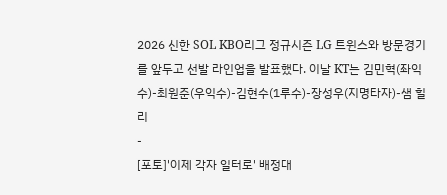2026 신한 SOL KBO리그 정규시즌 LG 트윈스와 방문경기를 앞두고 선발 라인업을 발표했다. 이날 KT는 김민혁(좌익수)-최원준(우익수)-김현수(1루수)-장성우(지명타자)-샘 힐리
-
[포토]'이제 각자 일터로' 배정대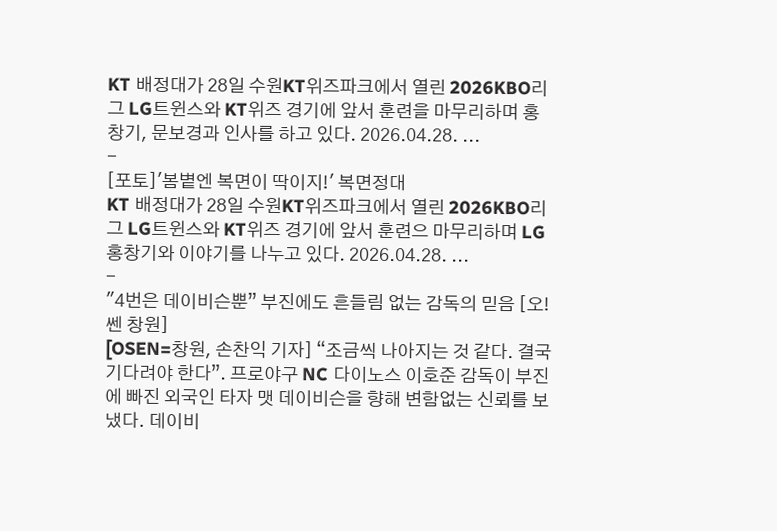KT 배정대가 28일 수원KT위즈파크에서 열린 2026KBO리그 LG트윈스와 KT위즈 경기에 앞서 훈련을 마무리하며 홍창기, 문보경과 인사를 하고 있다. 2026.04.28. ...
-
[포토]'봄볕엔 복면이 딱이지!' 복면정대
KT 배정대가 28일 수원KT위즈파크에서 열린 2026KBO리그 LG트윈스와 KT위즈 경기에 앞서 훈련으 마무리하며 LG 홍창기와 이야기를 나누고 있다. 2026.04.28. ...
-
"4번은 데이비슨뿐” 부진에도 흔들림 없는 감독의 믿음 [오!쎈 창원]
[OSEN=창원, 손찬익 기자] “조금씩 나아지는 것 같다. 결국 기다려야 한다”. 프로야구 NC 다이노스 이호준 감독이 부진에 빠진 외국인 타자 맷 데이비슨을 향해 변함없는 신뢰를 보냈다. 데이비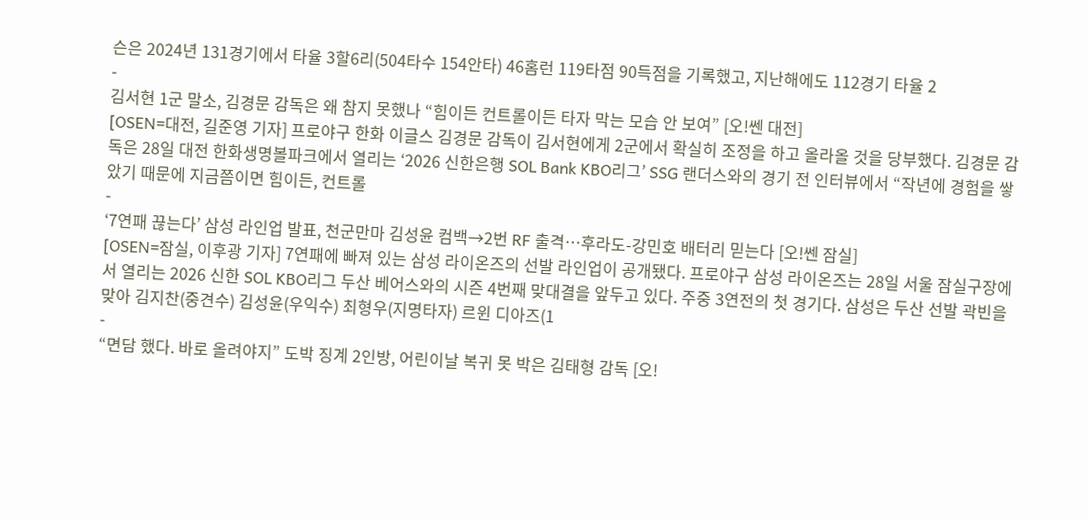슨은 2024년 131경기에서 타율 3할6리(504타수 154안타) 46홈런 119타점 90득점을 기록했고, 지난해에도 112경기 타율 2
-
김서현 1군 말소, 김경문 감독은 왜 참지 못했나 “힘이든 컨트롤이든 타자 막는 모습 안 보여” [오!쎈 대전]
[OSEN=대전, 길준영 기자] 프로야구 한화 이글스 김경문 감독이 김서현에게 2군에서 확실히 조정을 하고 올라올 것을 당부했다. 김경문 감독은 28일 대전 한화생명볼파크에서 열리는 ‘2026 신한은행 SOL Bank KBO리그’ SSG 랜더스와의 경기 전 인터뷰에서 “작년에 경험을 쌓았기 때문에 지금쯤이면 힘이든, 컨트롤
-
‘7연패 끊는다’ 삼성 라인업 발표, 천군만마 김성윤 컴백→2번 RF 출격…후라도-강민호 배터리 믿는다 [오!쎈 잠실]
[OSEN=잠실, 이후광 기자] 7연패에 빠져 있는 삼성 라이온즈의 선발 라인업이 공개됐다. 프로야구 삼성 라이온즈는 28일 서울 잠실구장에서 열리는 2026 신한 SOL KBO리그 두산 베어스와의 시즌 4번째 맞대결을 앞두고 있다. 주중 3연전의 첫 경기다. 삼성은 두산 선발 곽빈을 맞아 김지찬(중견수) 김성윤(우익수) 최형우(지명타자) 르윈 디아즈(1
-
“면담 했다. 바로 올려야지” 도박 징계 2인방, 어린이날 복귀 못 박은 김태형 감독 [오!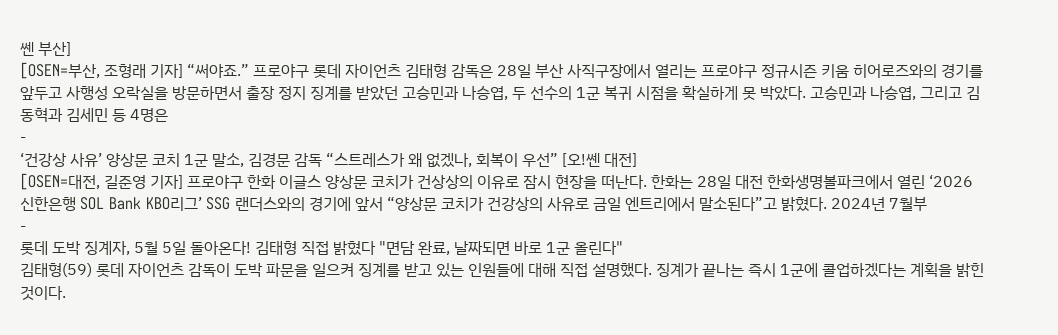쎈 부산]
[OSEN=부산, 조형래 기자] “써야죠.” 프로야구 롯데 자이언츠 김태형 감독은 28일 부산 사직구장에서 열리는 프로야구 정규시즌 키움 히어로즈와의 경기를 앞두고 사행성 오락실을 방문하면서 출장 정지 징계를 받았던 고승민과 나승엽, 두 선수의 1군 복귀 시점을 확실하게 못 박았다. 고승민과 나승엽, 그리고 김동혁과 김세민 등 4명은
-
‘건강상 사유’ 양상문 코치 1군 말소, 김경문 감독 “스트레스가 왜 없겠나, 회복이 우선” [오!쎈 대전]
[OSEN=대전, 길준영 기자] 프로야구 한화 이글스 양상문 코치가 건상상의 이유로 잠시 현장을 떠난다. 한화는 28일 대전 한화생명볼파크에서 열린 ‘2026 신한은행 SOL Bank KBO리그’ SSG 랜더스와의 경기에 앞서 “양상문 코치가 건강상의 사유로 금일 엔트리에서 말소된다”고 밝혔다. 2024년 7월부
-
롯데 도박 징계자, 5월 5일 돌아온다! 김태형 직접 밝혔다 "면담 완료, 날짜되면 바로 1군 올린다"
김태형(59) 롯데 자이언츠 감독이 도박 파문을 일으켜 징계를 받고 있는 인원들에 대해 직접 설명했다. 징계가 끝나는 즉시 1군에 콜업하겠다는 계획을 밝힌 것이다.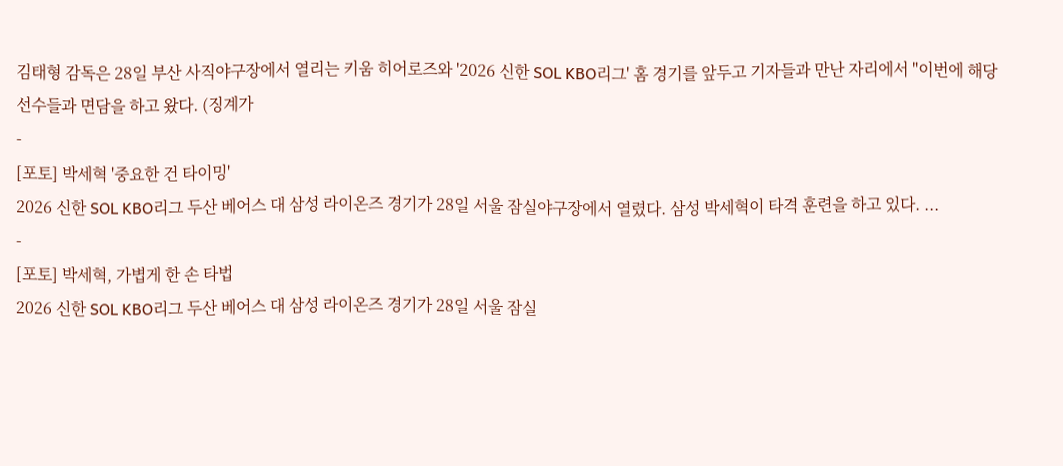김태형 감독은 28일 부산 사직야구장에서 열리는 키움 히어로즈와 '2026 신한 SOL KBO리그' 홈 경기를 앞두고 기자들과 만난 자리에서 "이번에 해당 선수들과 면담을 하고 왔다. (징계가
-
[포토] 박세혁 '중요한 건 타이밍'
2026 신한 SOL KBO리그 두산 베어스 대 삼성 라이온즈 경기가 28일 서울 잠실야구장에서 열렸다. 삼성 박세혁이 타격 훈련을 하고 있다. ...
-
[포토] 박세혁, 가볍게 한 손 타법
2026 신한 SOL KBO리그 두산 베어스 대 삼성 라이온즈 경기가 28일 서울 잠실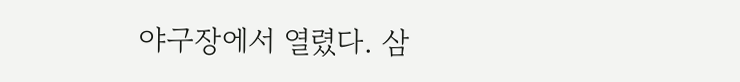야구장에서 열렸다. 삼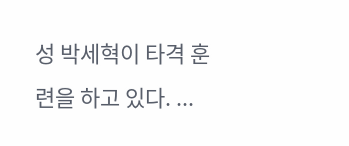성 박세혁이 타격 훈련을 하고 있다. ...